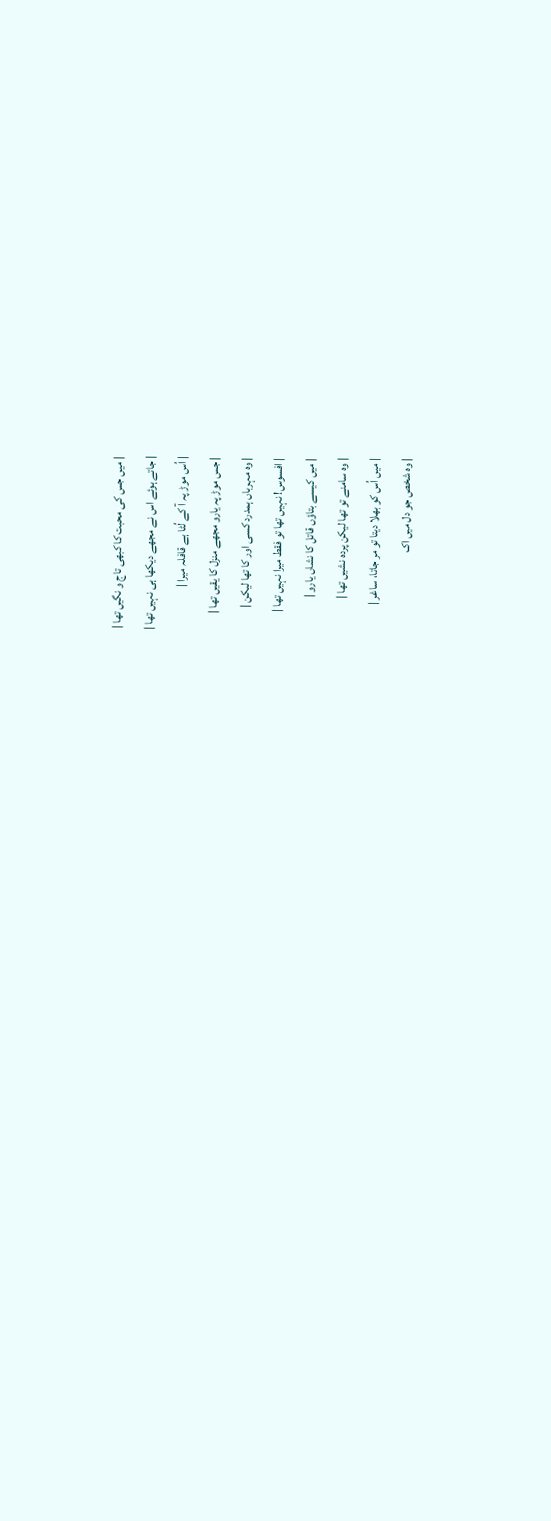| میں جس کی محبت کا کبھی تاج و نگیں تھا |
| جاتے ہوئے اس نے مجھے دیکھا ہی نہیں تھا |
| اُس موڑ پہ آ کے لُٹا ہے قافلہ میرا |
| جس موڑ پہ یارو مجھے منزل کا یقیں تھا |
| وہ مہرباں ہمدرد کسی اور کا تھا لیکن |
| افسوس! نہیں تھا تو فقط میرا نہیں تھا |
| میں کیسے بتاؤں قاتل کا نشاں یارو |
| وہ سامنے تو تھا لیکن پردہ نشیں تھا |
| میں اُس کو بھلا دیتا تو مر جاتا، ساغر |
| وہ شخص جو دل میں اک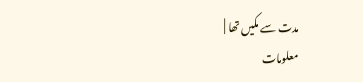مدت سے مکیں تھا |
معلومات